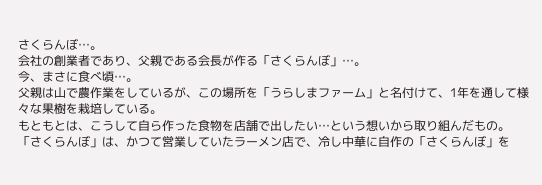さくらんぼ…。
会社の創業者であり、父親である会長が作る「さくらんぼ」…。
今、まさに食べ頃…。
父親は山で農作業をしているが、この場所を「うらしまファーム」と名付けて、1年を通して様々な果樹を栽培している。
もともとは、こうして自ら作った食物を店舗で出したい…という想いから取り組んだもの。
「さくらんぼ」は、かつて営業していたラーメン店で、冷し中華に自作の「さくらんぼ」を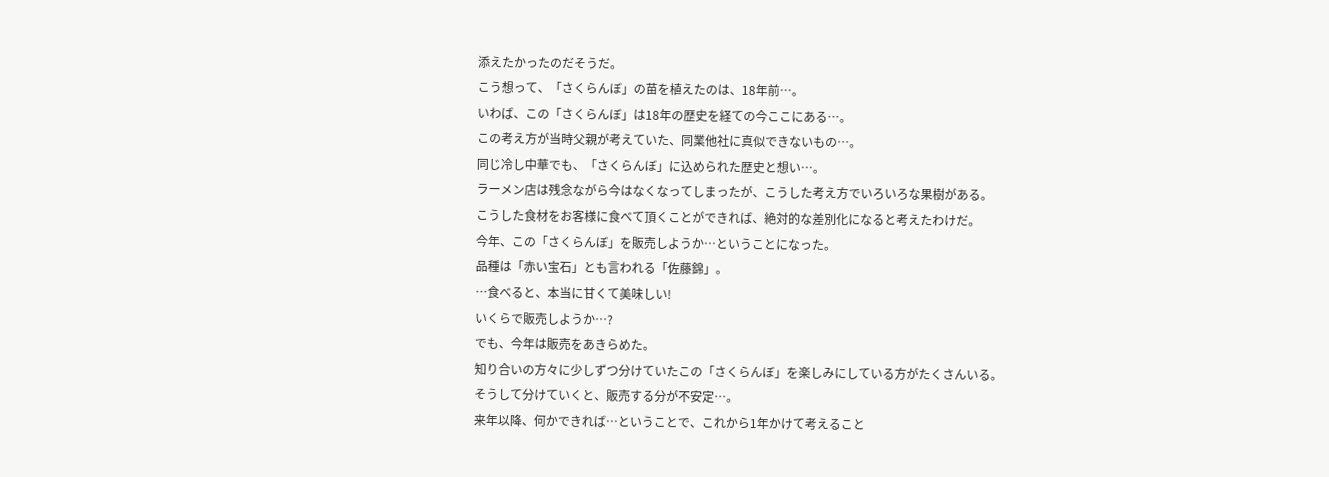添えたかったのだそうだ。
こう想って、「さくらんぼ」の苗を植えたのは、18年前…。
いわば、この「さくらんぼ」は18年の歴史を経ての今ここにある…。
この考え方が当時父親が考えていた、同業他社に真似できないもの…。
同じ冷し中華でも、「さくらんぼ」に込められた歴史と想い…。
ラーメン店は残念ながら今はなくなってしまったが、こうした考え方でいろいろな果樹がある。
こうした食材をお客様に食べて頂くことができれば、絶対的な差別化になると考えたわけだ。
今年、この「さくらんぼ」を販売しようか…ということになった。
品種は「赤い宝石」とも言われる「佐藤錦」。
…食べると、本当に甘くて美味しい!
いくらで販売しようか…?
でも、今年は販売をあきらめた。
知り合いの方々に少しずつ分けていたこの「さくらんぼ」を楽しみにしている方がたくさんいる。
そうして分けていくと、販売する分が不安定…。
来年以降、何かできれば…ということで、これから1年かけて考えること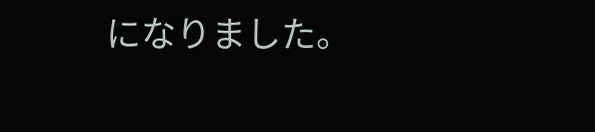になりました。